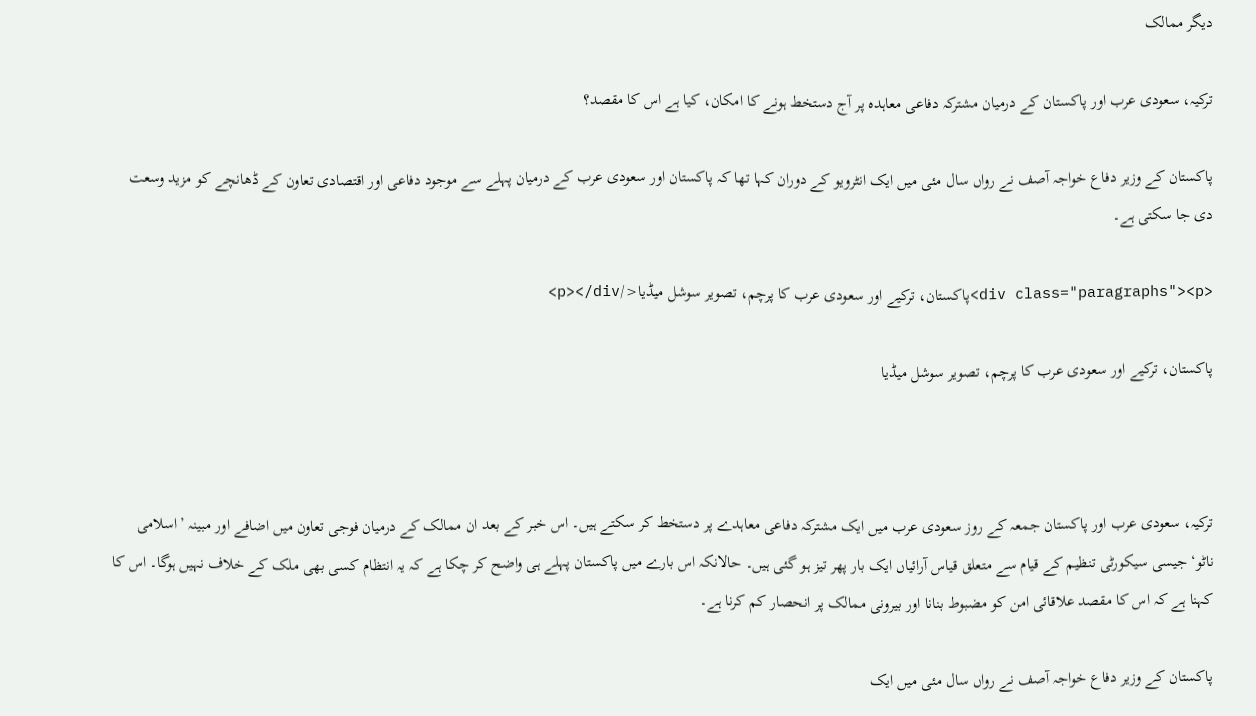دیگر ممالک

ترکیہ، سعودی عرب اور پاکستان کے درمیان مشترکہ دفاعی معاہدہ پر آج دستخط ہونے کا امکان، کیا ہے اس کا مقصد؟

پاکستان کے وزیر دفاع خواجہ آصف نے رواں سال مئی میں ایک انٹرویو کے دوران کہا تھا کہ پاکستان اور سعودی عرب کے درمیان پہلے سے موجود دفاعی اور اقتصادی تعاون کے ڈھانچے کو مزید وسعت دی جا سکتی ہے۔

<div class="paragraphs"><p>پاکستان، ترکیے اور سعودی عرب کا پرچم، تصویر سوشل میڈیا</p></div>

پاکستان، ترکیے اور سعودی عرب کا پرچم، تصویر سوشل میڈیا



ترکیہ، سعودی عرب اور پاکستان جمعہ کے روز سعودی عرب میں ایک مشترکہ دفاعی معاہدے پر دستخط کر سکتے ہیں۔ اس خبر کے بعد ان ممالک کے درمیان فوجی تعاون میں اضافے اور مبینہ ’اسلامی ناٹو‘ جیسی سیکورٹی تنظیم کے قیام سے متعلق قیاس آرائیاں ایک بار پھر تیز ہو گئی ہیں۔ حالانکہ اس بارے میں پاکستان پہلے ہی واضح کر چکا ہے کہ یہ انتظام کسی بھی ملک کے خلاف نہیں ہوگا۔ اس کا کہنا ہے کہ اس کا مقصد علاقائی امن کو مضبوط بنانا اور بیرونی ممالک پر انحصار کم کرنا ہے۔

پاکستان کے وزیر دفاع خواجہ آصف نے رواں سال مئی میں ایک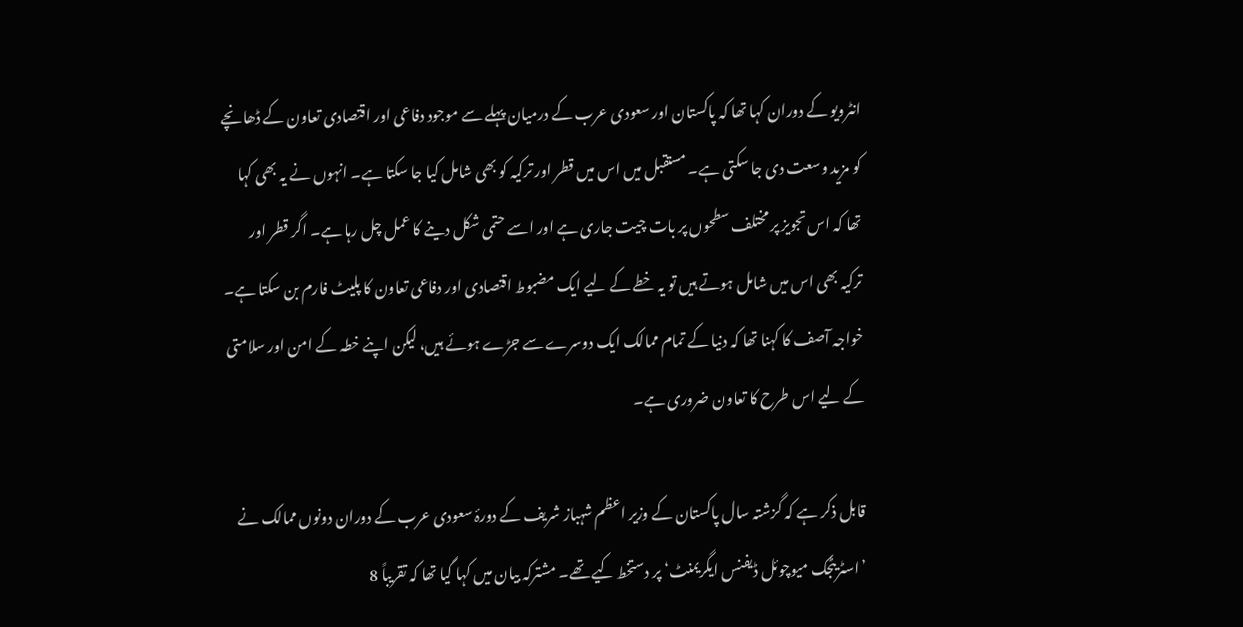انٹرویو کے دوران کہا تھا کہ پاکستان اور سعودی عرب کے درمیان پہلے سے موجود دفاعی اور اقتصادی تعاون کے ڈھانچے کو مزید وسعت دی جا سکتی ہے۔ مستقبل میں اس میں قطر اور ترکیہ کو بھی شامل کیا جا سکتا ہے۔ انہوں نے یہ بھی کہا تھا کہ اس تجویز پر مختلف سطحوں پر بات چیت جاری ہے اور اسے حتمی شکل دینے کا عمل چل رہا ہے۔ اگر قطر اور ترکیہ بھی اس میں شامل ہوتے ہیں تو یہ خطے کے لیے ایک مضبوط اقتصادی اور دفاعی تعاون کا پلیٹ فارم بن سکتا ہے۔ خواجہ آصف کا کہنا تھا کہ دنیا کے تمام ممالک ایک دوسرے سے جڑے ہوئے ہیں، لیکن اپنے خطہ کے امن اور سلامتی کے لیے اس طرح کا تعاون ضروری ہے۔

قابل ذکر ہے کہ گزشتہ سال پاکستان کے وزیر اعظم شہباز شریف کے دورۂ سعودی عرب کے دوران دونوں ممالک نے ’اسٹریٹجک میوچوئل ڈیفنس ایگریمنٹ‘ پر دستخط کیے تھے۔ مشترکہ بیان میں کہا گیا تھا کہ تقریباً 8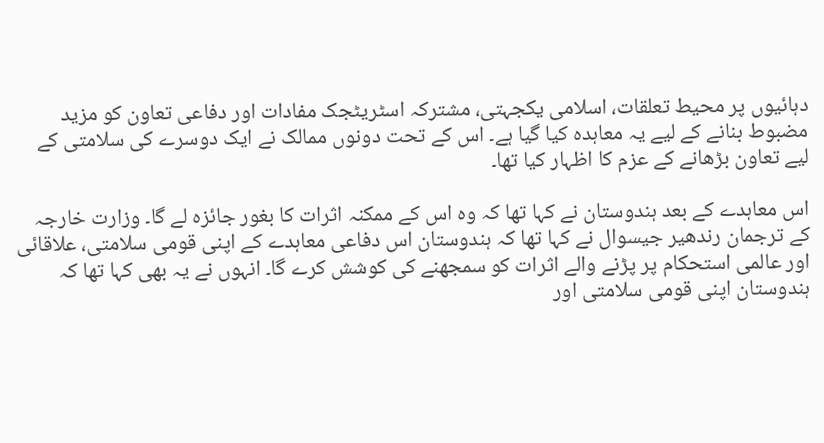دہائیوں پر محیط تعلقات، اسلامی یکجہتی، مشترکہ اسٹریٹجک مفادات اور دفاعی تعاون کو مزید مضبوط بنانے کے لیے یہ معاہدہ کیا گیا ہے۔ اس کے تحت دونوں ممالک نے ایک دوسرے کی سلامتی کے لیے تعاون بڑھانے کے عزم کا اظہار کیا تھا۔

اس معاہدے کے بعد ہندوستان نے کہا تھا کہ وہ اس کے ممکنہ اثرات کا بغور جائزہ لے گا۔ وزارت خارجہ کے ترجمان رندھیر جیسوال نے کہا تھا کہ ہندوستان اس دفاعی معاہدے کے اپنی قومی سلامتی، علاقائی اور عالمی استحکام پر پڑنے والے اثرات کو سمجھنے کی کوشش کرے گا۔ انہوں نے یہ بھی کہا تھا کہ ہندوستان اپنی قومی سلامتی اور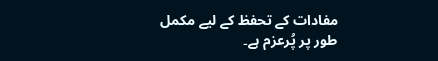مفادات کے تحفظ کے لیے مکمل طور پر پُرعزم ہے۔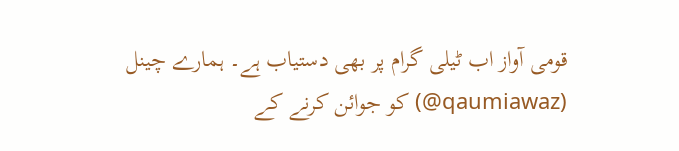قومی آواز اب ٹیلی گرام پر بھی دستیاب ہے۔ ہمارے چینل (qaumiawaz@) کو جوائن کرنے کے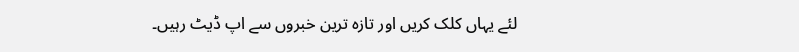لئے یہاں کلک کریں اور تازہ ترین خبروں سے اپ ڈیٹ رہیں۔